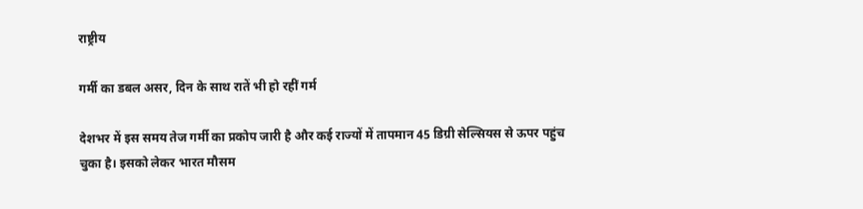राष्ट्रीय

गर्मी का डबल असर, दिन के साथ रातें भी हो रहीं गर्म

देशभर में इस समय तेज गर्मी का प्रकोप जारी है और कई राज्यों में तापमान 45 डिग्री सेल्सियस से ऊपर पहुंच चुका है। इसको लेकर भारत मौसम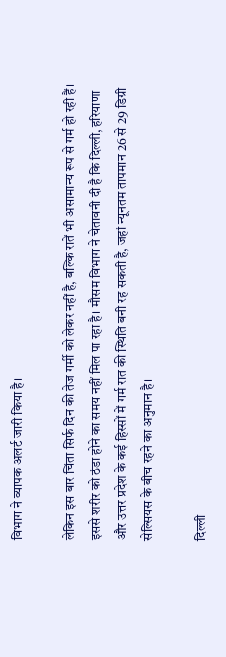विभाग ने व्यापक अलर्ट जारी किया है।

लेकिन इस बार चिंता सिर्फ दिन की तेज गर्मी को लेकर नहीं है, बल्कि रातें भी असामान्य रूप से गर्म हो रही हैं। इससे शरीर को ठंडा होने का समय नहीं मिल पा रहा है। मौसम विभाग ने चेतावनी दी है कि दिल्ली, हरियाणा और उत्तर प्रदेश के कई हिस्सों में गर्म रात की स्थिति बनी रह सकती है, जहां न्यूनतम तापमान 26 से 29 डिग्री सेल्सियस के बीच रहने का अनुमान है।

दिल्ली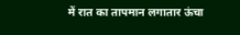में रात का तापमान लगातार ऊंचा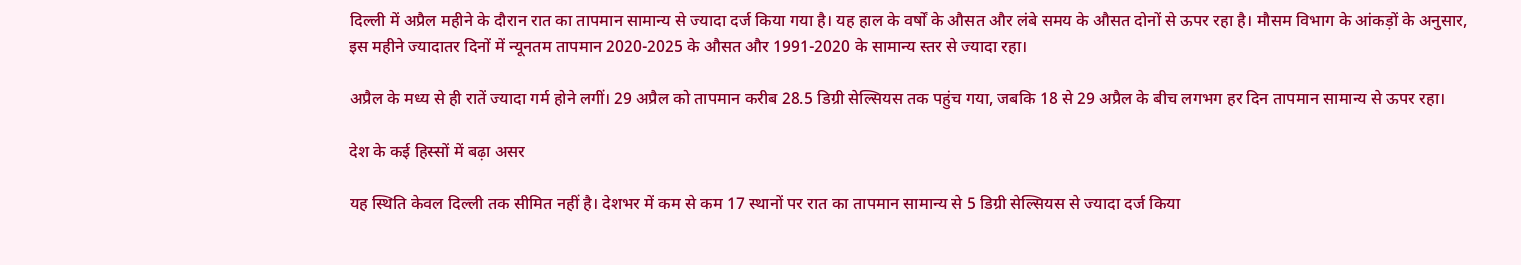दिल्ली में अप्रैल महीने के दौरान रात का तापमान सामान्य से ज्यादा दर्ज किया गया है। यह हाल के वर्षों के औसत और लंबे समय के औसत दोनों से ऊपर रहा है। मौसम विभाग के आंकड़ों के अनुसार, इस महीने ज्यादातर दिनों में न्यूनतम तापमान 2020-2025 के औसत और 1991-2020 के सामान्य स्तर से ज्यादा रहा।

अप्रैल के मध्य से ही रातें ज्यादा गर्म होने लगीं। 29 अप्रैल को तापमान करीब 28.5 डिग्री सेल्सियस तक पहुंच गया, जबकि 18 से 29 अप्रैल के बीच लगभग हर दिन तापमान सामान्य से ऊपर रहा।

देश के कई हिस्सों में बढ़ा असर

यह स्थिति केवल दिल्ली तक सीमित नहीं है। देशभर में कम से कम 17 स्थानों पर रात का तापमान सामान्य से 5 डिग्री सेल्सियस से ज्यादा दर्ज किया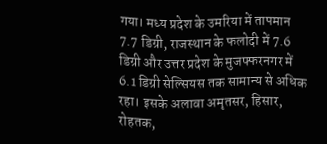गया। मध्य प्रदेश के उमरिया में तापमान 7.7 डिग्री, राजस्थान के फलोदी में 7.6 डिग्री और उत्तर प्रदेश के मुजफ्फरनगर में 6.1 डिग्री सेल्सियस तक सामान्य से अधिक रहा। इसके अलावा अमृतसर, हिसार, रोहतक,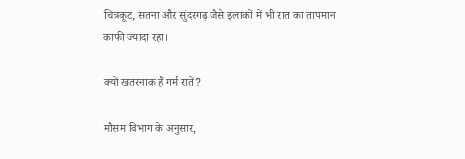चित्रकूट, सतना और सुंदरगढ़ जैसे इलाकों में भी रात का तापमान काफी ज्यादा रहा।

क्यों खतरनाक हैं गर्म रातें?

मौसम विभाग के अनुसार,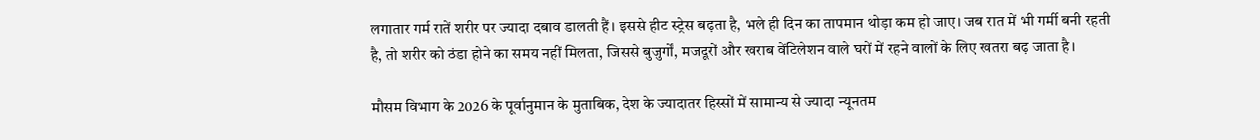लगातार गर्म रातें शरीर पर ज्यादा दबाव डालती हैं। इससे हीट स्ट्रेस बढ़ता है, भले ही दिन का तापमान थोड़ा कम हो जाए। जब रात में भी गर्मी बनी रहती है, तो शरीर को ठंडा होने का समय नहीं मिलता, जिससे बुजुर्गों, मजदूरों और खराब वेंटिलेशन वाले घरों में रहने वालों के लिए खतरा बढ़ जाता है।

मौसम विभाग के 2026 के पूर्वानुमान के मुताबिक, देश के ज्यादातर हिस्सों में सामान्य से ज्यादा न्यूनतम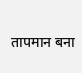तापमान बना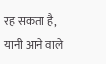रह सकता है, यानी आने वाले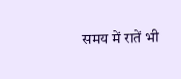समय में रातें भी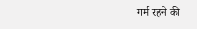गर्म रहने की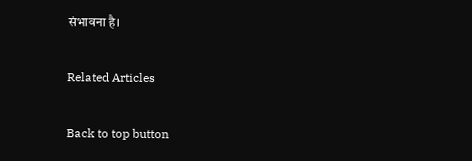संभावना है।

Related Articles

Back to top button